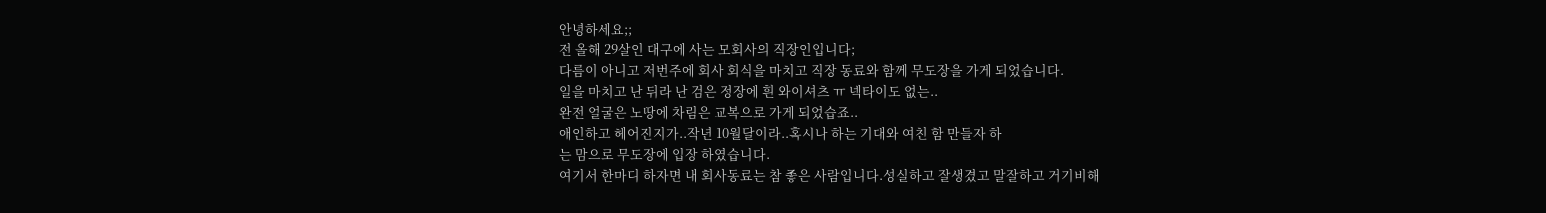안녕하세요;;
전 올해 29살인 대구에 사는 모회사의 직장인입니다;
다름이 아니고 저번주에 회사 회식을 마치고 직장 동료와 함께 무도장을 가게 되었습니다.
일을 마치고 난 뒤라 난 검은 정장에 흰 와이셔츠 ㅠ 넥타이도 없는..
완전 얼굴은 노땅에 차림은 교복으로 가게 되었습죠..
애인하고 헤어진지가..작년 10월달이라..혹시나 하는 기대와 여친 함 만들자 하
는 맘으로 무도장에 입장 하였습니다.
여기서 한마디 하자면 내 회사동료는 참 좋은 사람입니다.성실하고 잘생겼고 말잘하고 거기비해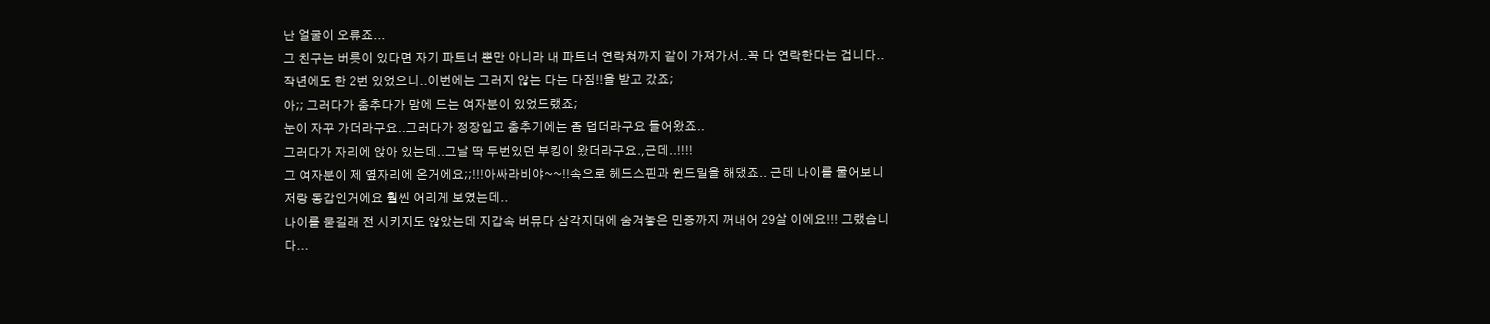난 얼굴이 오류죠...
그 친구는 버릇이 있다면 자기 파트너 뿐만 아니라 내 파트너 연락쳐까지 같이 가져가서..꼭 다 연락한다는 겁니다..
작년에도 한 2번 있었으니..이번에는 그러지 않는 다는 다짐!!을 받고 갔죠;
아;; 그러다가 춤추다가 맘에 드는 여자분이 있었드랬죠;
눈이 자꾸 가더라구요..그러다가 정장입고 춤추기에는 좀 덥더라구요 들어왔죠..
그러다가 자리에 앉아 있는데..그날 딱 두번있던 부킹이 왔더라구요.,근데..!!!!
그 여자분이 제 옆자리에 온거에요;;!!!아싸라비야~~!!속으로 헤드스핀과 윈드밀을 해댔죠.. 근데 나이를 물어보니 저랑 동갑인거에요 훨씬 어리게 보였는데..
나이를 묻길래 전 시키지도 않았는데 지갑속 버뮤다 삼각지대에 숨겨놓은 민증까지 꺼내어 29살 이에요!!! 그랬습니다...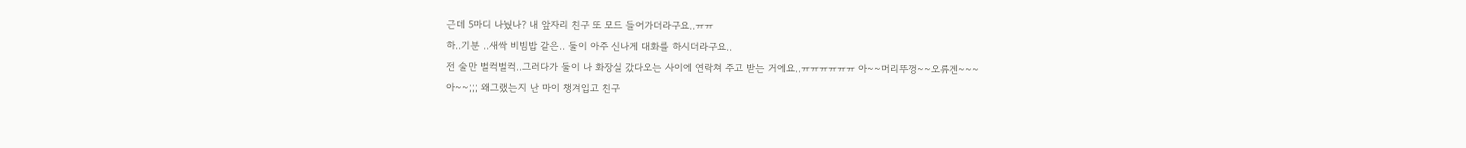근데 5마디 나눴나? 내 앞자리 친구 또 모드 들어가더라구요..ㅠㅠ
하..기분 ..새싹 비빔밥 같은.. 둘이 아주 신나게 대화를 하시더라구요..
전 술만 벌컥벌컥..그러다가 둘이 나 화장실 갔다오는 사이에 연락쳐 주고 받는 거에요..ㅠㅠㅠㅠㅠㅠ 아~~머리뚜껑~~오류겐~~~
아~~;;; 왜그랬는지 난 마이 챙겨입고 친구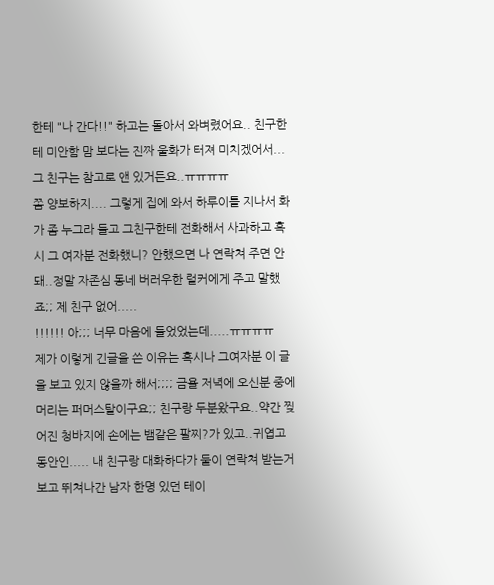한테 "나 간다!!" 하고는 돌아서 와벼렸어요.. 친구한테 미안함 맘 보다는 진짜 울화가 터져 미치겠어서...그 친구는 참고로 앤 있거든요..ㅠㅠㅠㅠ
쫌 양보하지.... 그렇게 집에 와서 하루이틀 지나서 화가 좀 누그라 들고 그친구한테 전화해서 사과하고 혹시 그 여자분 전화했니? 안했으면 나 연락쳐 주면 안돼..정말 자존심 동네 버러우한 럴커에게 주고 말했죠;; 제 친구 없어.....
!!!!!! 아;;; 너무 마음에 들었었는데.....ㅠㅠㅠㅠ
제가 이렇게 긴글을 쓴 이유는 혹시나 그여자분 이 글을 보고 있지 않을까 해서;;;; 금욜 저녁에 오신분 중에 머리는 퍼머스탈이구요;; 친구랑 두분왔구요..약간 찢어진 청바지에 손에는 뱀같은 팔찌?가 있고..귀엽고 동안인..... 내 친구랑 대화하다가 둘이 연락쳐 받는거 보고 뛰쳐나간 남자 한명 있던 테이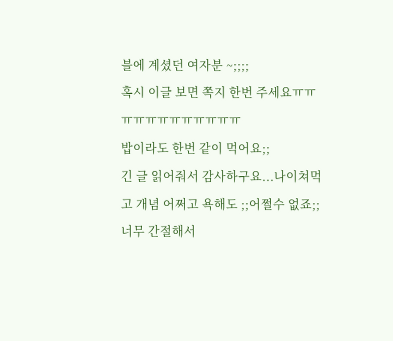블에 계셨던 여자분 ~;;;;
혹시 이글 보면 쪽지 한번 주세요ㅠㅠㅠㅠㅠㅠㅠㅠㅠㅠㅠㅠ
밥이라도 한번 같이 먹어요;;
긴 글 읽어줘서 감사하구요...나이쳐먹고 개념 어쩌고 욕해도 ;;어쩔수 없죠;;
너무 간절해서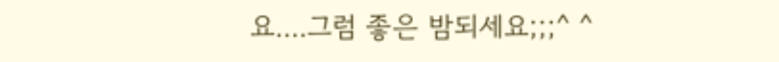요....그럼 좋은 밤되세요;;;^ ^